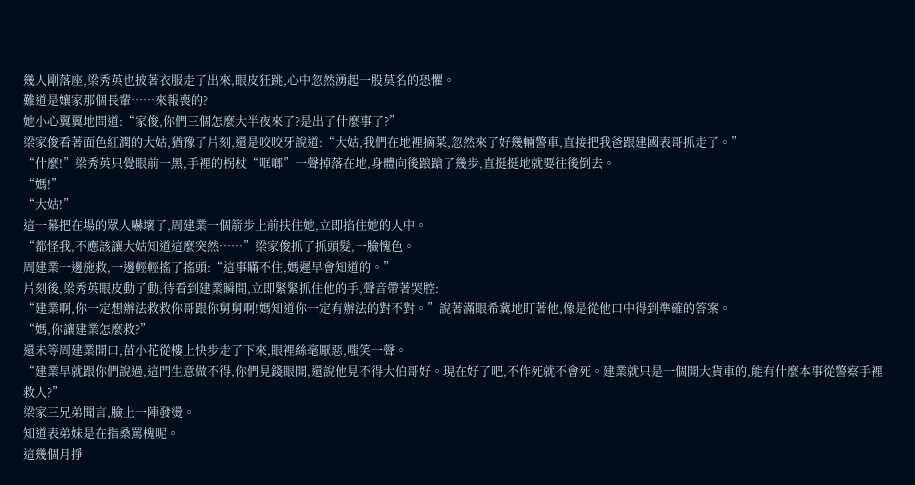幾人剛落座,梁秀英也披著衣服走了出來,眼皮狂跳,心中忽然湧起一股莫名的恐懼。
難道是孃家那個長輩……來報喪的?
她小心翼翼地問道:“家俊,你們三個怎麼大半夜來了?是出了什麼事了?”
梁家俊看著面色紅潤的大姑,猶豫了片刻,還是咬咬牙說道:“大姑,我們在地裡摘菜,忽然來了好幾輛警車,直接把我爸跟建國表哥抓走了。”
“什麼!”梁秀英只覺眼前一黑,手裡的柺杖“哐啷”一聲掉落在地,身體向後踉蹌了幾步,直挺挺地就要往後倒去。
“媽!”
“大姑!”
這一幕把在場的眾人嚇壞了,周建業一個箭步上前扶住她,立即掐住她的人中。
“都怪我,不應該讓大姑知道這麼突然……”梁家俊抓了抓頭髮,一臉愧色。
周建業一邊施救,一邊輕輕搖了搖頭:“這事瞞不住,媽遲早會知道的。”
片刻後,梁秀英眼皮動了動,待看到建業瞬間,立即緊緊抓住他的手,聲音帶著哭腔:
“建業啊,你一定想辦法救救你哥跟你舅舅啊!媽知道你一定有辦法的對不對。”說著滿眼希冀地盯著他,像是從他口中得到準確的答案。
“媽,你讓建業怎麼救?”
還未等周建業開口,苗小花從樓上快步走了下來,眼裡絲毫厭惡,嗤笑一聲。
“建業早就跟你們說過,這門生意做不得,你們見錢眼開,還說他見不得大伯哥好。現在好了吧,不作死就不會死。建業就只是一個開大貨車的,能有什麼本事從警察手裡救人?”
梁家三兄弟聞言,臉上一陣發燙。
知道表弟妹是在指桑罵槐呢。
這幾個月掙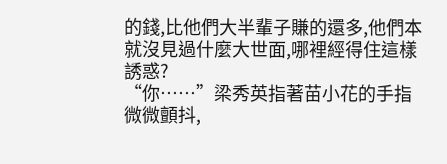的錢,比他們大半輩子賺的還多,他們本就沒見過什麼大世面,哪裡經得住這樣誘惑?
“你……”梁秀英指著苗小花的手指微微顫抖,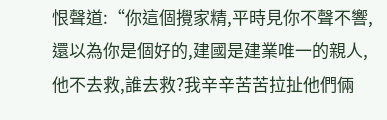恨聲道:“你這個攪家精,平時見你不聲不響,還以為你是個好的,建國是建業唯一的親人,他不去救,誰去救?我辛辛苦苦拉扯他們倆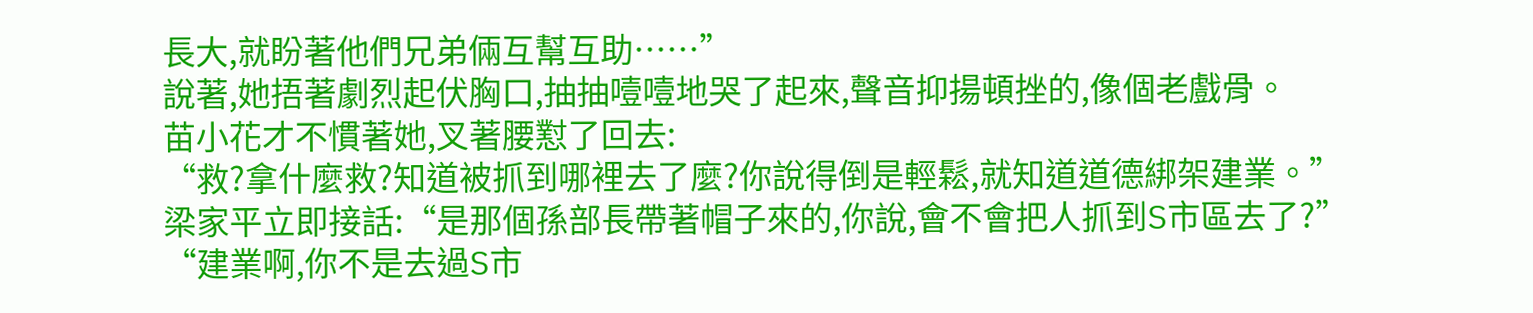長大,就盼著他們兄弟倆互幫互助……”
說著,她捂著劇烈起伏胸口,抽抽噎噎地哭了起來,聲音抑揚頓挫的,像個老戲骨。
苗小花才不慣著她,叉著腰懟了回去:
“救?拿什麼救?知道被抓到哪裡去了麼?你說得倒是輕鬆,就知道道德綁架建業。”
梁家平立即接話:“是那個孫部長帶著帽子來的,你說,會不會把人抓到S市區去了?”
“建業啊,你不是去過S市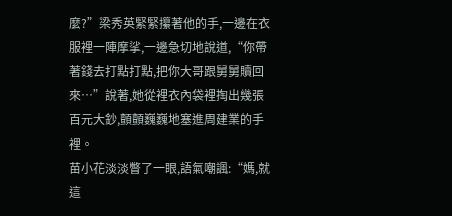麼?”梁秀英緊緊攥著他的手,一邊在衣服裡一陣摩挲,一邊急切地說道,“你帶著錢去打點打點,把你大哥跟舅舅贖回來…”說著,她從裡衣內袋裡掏出幾張百元大鈔,顫顫巍巍地塞進周建業的手裡。
苗小花淡淡瞥了一眼,語氣嘲諷:“媽,就這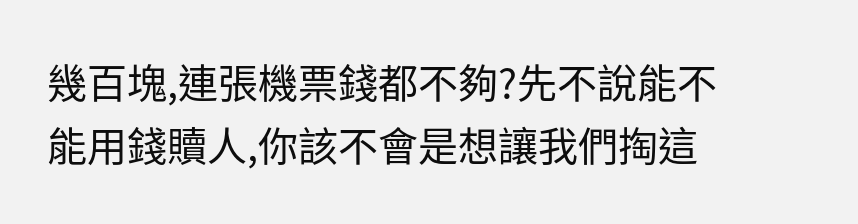幾百塊,連張機票錢都不夠?先不說能不能用錢贖人,你該不會是想讓我們掏這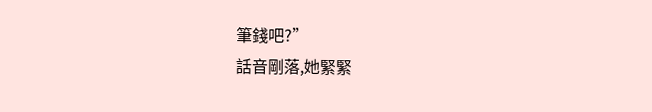筆錢吧?”
話音剛落,她緊緊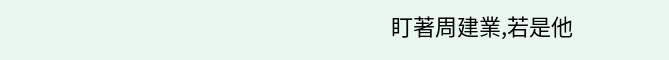盯著周建業,若是他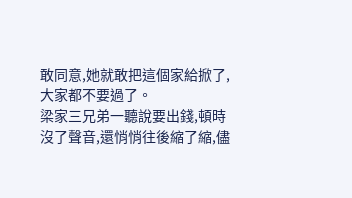敢同意,她就敢把這個家給掀了,大家都不要過了。
梁家三兄弟一聽說要出錢,頓時沒了聲音,還悄悄往後縮了縮,儘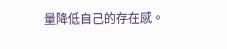量降低自己的存在感。